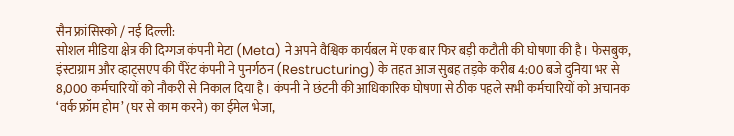सैन फ्रांसिस्को / नई दिल्ली:
सोशल मीडिया क्षेत्र की दिग्गज कंपनी मेटा (Meta) ने अपने वैश्विक कार्यबल में एक बार फिर बड़ी कटौती की घोषणा की है। फेसबुक, इंस्टाग्राम और व्हाट्सएप की पैरेंट कंपनी ने पुनर्गठन (Restructuring) के तहत आज सुबह तड़के करीब 4:00 बजे दुनिया भर से 8,000 कर्मचारियों को नौकरी से निकाल दिया है। कंपनी ने छंटनी की आधिकारिक घोषणा से ठीक पहले सभी कर्मचारियों को अचानक ‘वर्क फ्रॉम होम’ (घर से काम करने) का ईमेल भेजा,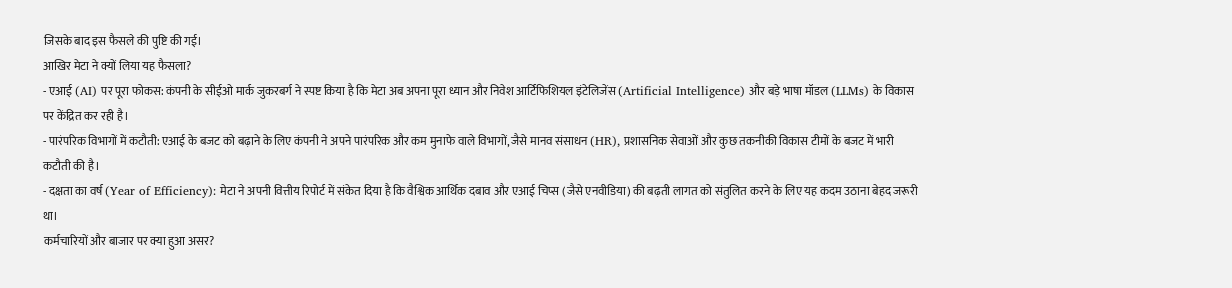जिसके बाद इस फैसले की पुष्टि की गई।
आखिर मेटा ने क्यों लिया यह फैसला?
- एआई (AI) पर पूरा फोकस: कंपनी के सीईओ मार्क जुकरबर्ग ने स्पष्ट किया है कि मेटा अब अपना पूरा ध्यान और निवेश आर्टिफिशियल इंटेलिजेंस (Artificial Intelligence) और बड़े भाषा मॉडल (LLMs) के विकास पर केंद्रित कर रही है।
- पारंपरिक विभागों में कटौती: एआई के बजट को बढ़ाने के लिए कंपनी ने अपने पारंपरिक और कम मुनाफे वाले विभागों, जैसे मानव संसाधन (HR), प्रशासनिक सेवाओं और कुछ तकनीकी विकास टीमों के बजट में भारी कटौती की है।
- दक्षता का वर्ष (Year of Efficiency): मेटा ने अपनी वित्तीय रिपोर्ट में संकेत दिया है कि वैश्विक आर्थिक दबाव और एआई चिप्स (जैसे एनवीडिया) की बढ़ती लागत को संतुलित करने के लिए यह कदम उठाना बेहद जरूरी था।
कर्मचारियों और बाजार पर क्या हुआ असर?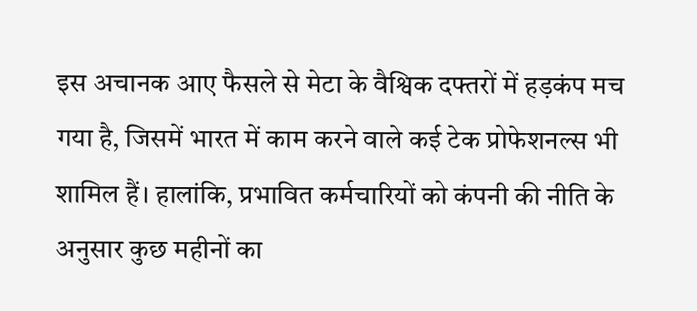इस अचानक आए फैसले से मेटा के वैश्विक दफ्तरों में हड़कंप मच गया है, जिसमें भारत में काम करने वाले कई टेक प्रोफेशनल्स भी शामिल हैं। हालांकि, प्रभावित कर्मचारियों को कंपनी की नीति के अनुसार कुछ महीनों का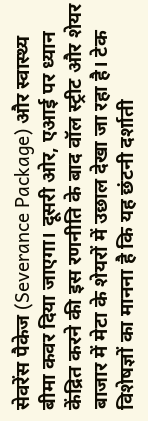सेवरेंस पैकेज (Severance Package) और स्वास्थ्य बीमा कवर दिया जाएगा। दूसरी ओर, एआई पर ध्यान केंद्रित करने की इस रणनीति के बाद वॉल स्ट्रीट और शेयर बाजार में मेटा के शेयरों में उछाल देखा जा रहा है। टेक विशेषज्ञों का मानना है कि यह छंटनी दर्शाती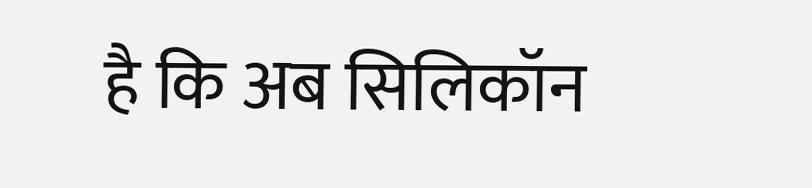है कि अब सिलिकॉन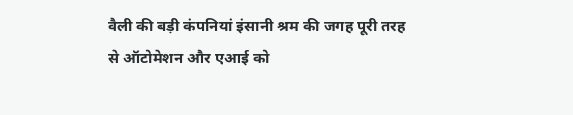वैली की बड़ी कंपनियां इंसानी श्रम की जगह पूरी तरह से ऑटोमेशन और एआई को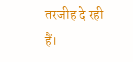तरजीह दे रही हैं।